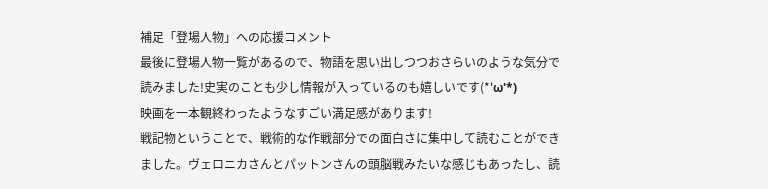補足「登場人物」への応援コメント
最後に登場人物一覧があるので、物語を思い出しつつおさらいのような気分で読みました!史実のことも少し情報が入っているのも嬉しいです(*'ω'*)
映画を一本観終わったようなすごい満足感があります!
戦記物ということで、戦術的な作戦部分での面白さに集中して読むことができました。ヴェロニカさんとパットンさんの頭脳戦みたいな感じもあったし、読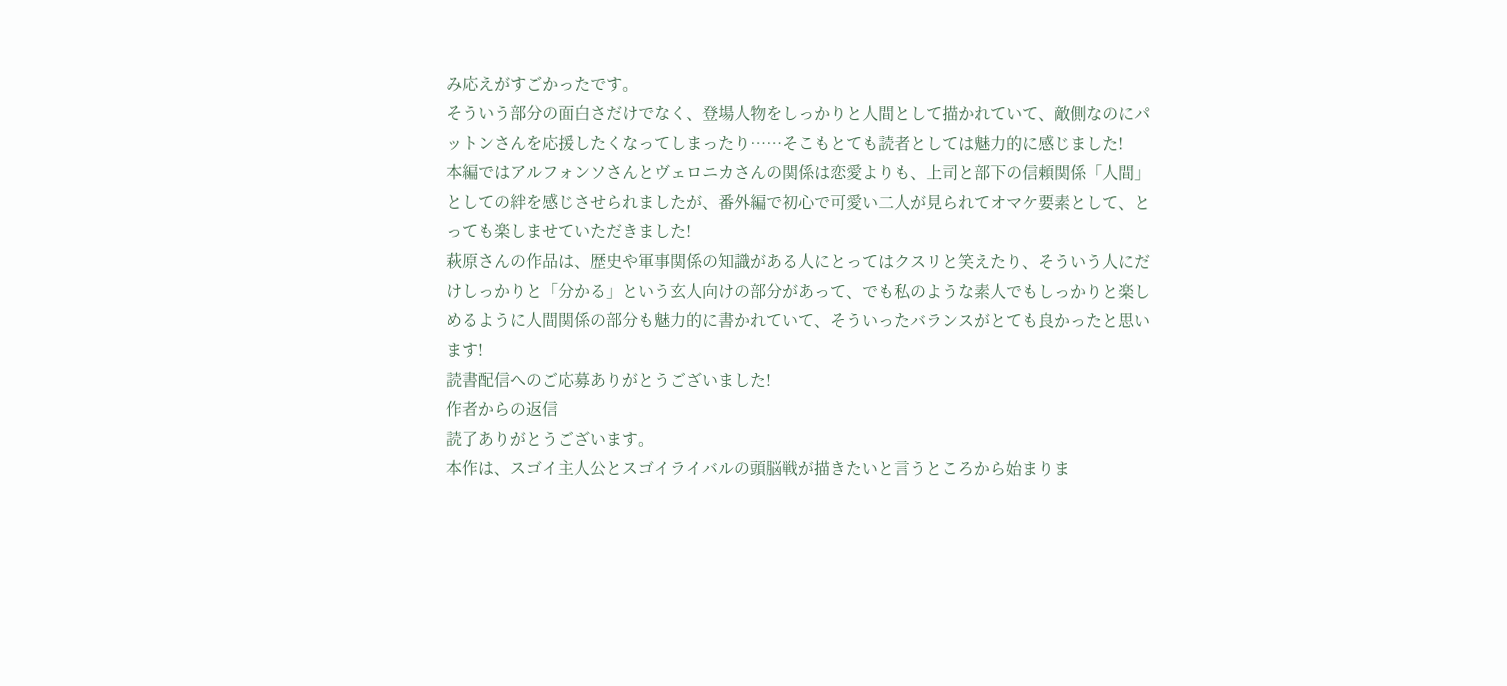み応えがすごかったです。
そういう部分の面白さだけでなく、登場人物をしっかりと人間として描かれていて、敵側なのにパットンさんを応援したくなってしまったり……そこもとても読者としては魅力的に感じました!
本編ではアルフォンソさんとヴェロニカさんの関係は恋愛よりも、上司と部下の信頼関係「人間」としての絆を感じさせられましたが、番外編で初心で可愛い二人が見られてオマケ要素として、とっても楽しませていただきました!
萩原さんの作品は、歴史や軍事関係の知識がある人にとってはクスリと笑えたり、そういう人にだけしっかりと「分かる」という玄人向けの部分があって、でも私のような素人でもしっかりと楽しめるように人間関係の部分も魅力的に書かれていて、そういったバランスがとても良かったと思います!
読書配信へのご応募ありがとうございました!
作者からの返信
読了ありがとうございます。
本作は、スゴイ主人公とスゴイライバルの頭脳戦が描きたいと言うところから始まりま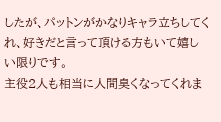したが、パットンがかなりキャラ立ちしてくれ、好きだと言って頂ける方もいて嬉しい限りです。
主役2人も相当に人間臭くなってくれま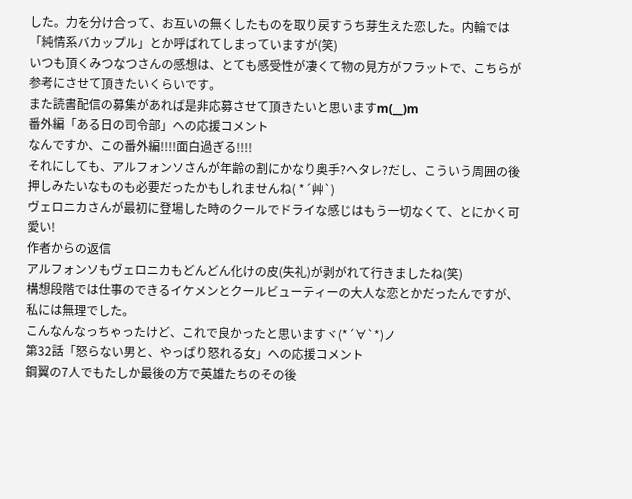した。力を分け合って、お互いの無くしたものを取り戻すうち芽生えた恋した。内輪では「純情系バカップル」とか呼ばれてしまっていますが(笑)
いつも頂くみつなつさんの感想は、とても感受性が凄くて物の見方がフラットで、こちらが参考にさせて頂きたいくらいです。
また読書配信の募集があれば是非応募させて頂きたいと思いますm(__)m
番外編「ある日の司令部」への応援コメント
なんですか、この番外編!!!!面白過ぎる!!!!
それにしても、アルフォンソさんが年齢の割にかなり奥手?ヘタレ?だし、こういう周囲の後押しみたいなものも必要だったかもしれませんね( *´艸`)
ヴェロニカさんが最初に登場した時のクールでドライな感じはもう一切なくて、とにかく可愛い!
作者からの返信
アルフォンソもヴェロニカもどんどん化けの皮(失礼)が剥がれて行きましたね(笑)
構想段階では仕事のできるイケメンとクールビューティーの大人な恋とかだったんですが、私には無理でした。
こんなんなっちゃったけど、これで良かったと思いますヾ(*´∀`*)ノ
第32話「怒らない男と、やっぱり怒れる女」への応援コメント
鋼翼の7人でもたしか最後の方で英雄たちのその後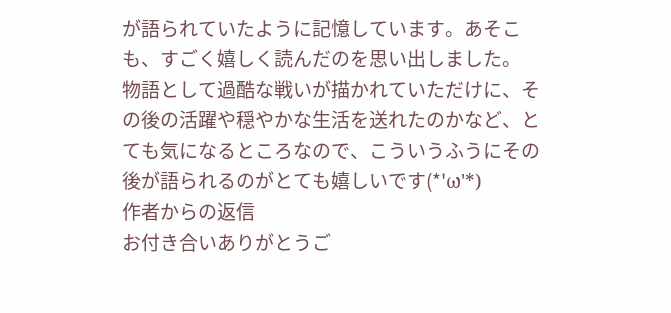が語られていたように記憶しています。あそこも、すごく嬉しく読んだのを思い出しました。
物語として過酷な戦いが描かれていただけに、その後の活躍や穏やかな生活を送れたのかなど、とても気になるところなので、こういうふうにその後が語られるのがとても嬉しいです(*'ω'*)
作者からの返信
お付き合いありがとうご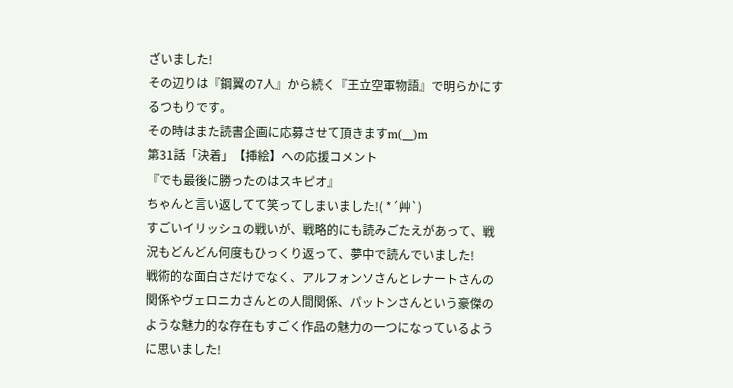ざいました!
その辺りは『鋼翼の7人』から続く『王立空軍物語』で明らかにするつもりです。
その時はまた読書企画に応募させて頂きますm(__)m
第31話「決着」【挿絵】への応援コメント
『でも最後に勝ったのはスキピオ』
ちゃんと言い返してて笑ってしまいました!( *´艸`)
すごいイリッシュの戦いが、戦略的にも読みごたえがあって、戦況もどんどん何度もひっくり返って、夢中で読んでいました!
戦術的な面白さだけでなく、アルフォンソさんとレナートさんの関係やヴェロニカさんとの人間関係、パットンさんという豪傑のような魅力的な存在もすごく作品の魅力の一つになっているように思いました!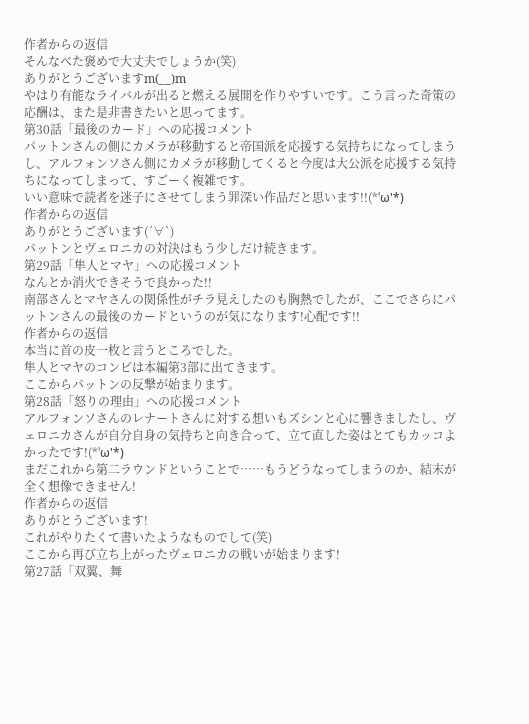作者からの返信
そんなべた褒めで大丈夫でしょうか(笑)
ありがとうございますm(__)m
やはり有能なライバルが出ると燃える展開を作りやすいです。こう言った奇策の応酬は、また是非書きたいと思ってます。
第30話「最後のカード」への応援コメント
パットンさんの側にカメラが移動すると帝国派を応援する気持ちになってしまうし、アルフォンソさん側にカメラが移動してくると今度は大公派を応援する気持ちになってしまって、すごーく複雑です。
いい意味で読者を迷子にさせてしまう罪深い作品だと思います!!(*'ω'*)
作者からの返信
ありがとうございます(´∀`)
パットンとヴェロニカの対決はもう少しだけ続きます。
第29話「隼人とマヤ」への応援コメント
なんとか消火できそうで良かった!!
南部さんとマヤさんの関係性がチラ見えしたのも胸熱でしたが、ここでさらにパットンさんの最後のカードというのが気になります!心配です!!
作者からの返信
本当に首の皮一枚と言うところでした。
隼人とマヤのコンビは本編第3部に出てきます。
ここからパットンの反撃が始まります。
第28話「怒りの理由」への応援コメント
アルフォンソさんのレナートさんに対する想いもズシンと心に響きましたし、ヴェロニカさんが自分自身の気持ちと向き合って、立て直した姿はとてもカッコよかったです!(*'ω'*)
まだこれから第二ラウンドということで……もうどうなってしまうのか、結末が全く想像できません!
作者からの返信
ありがとうございます!
これがやりたくて書いたようなものでして(笑)
ここから再び立ち上がったヴェロニカの戦いが始まります!
第27話「双翼、舞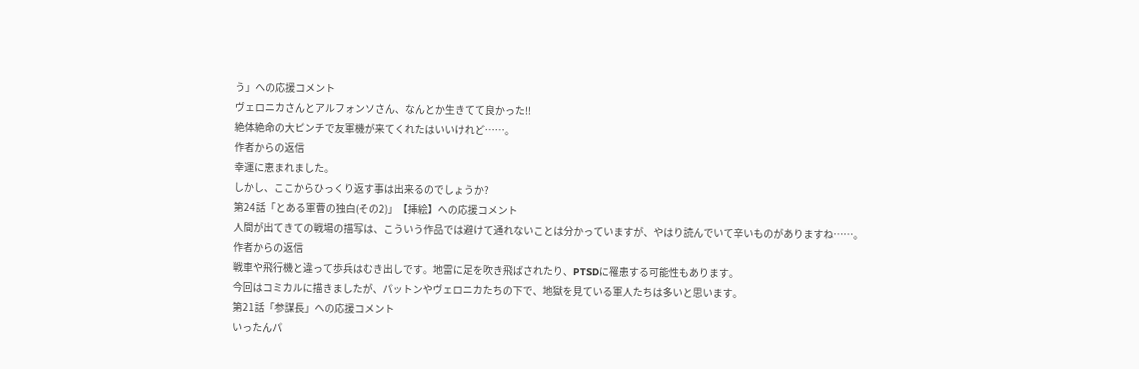う」への応援コメント
ヴェロニカさんとアルフォンソさん、なんとか生きてて良かった!!
絶体絶命の大ピンチで友軍機が来てくれたはいいけれど……。
作者からの返信
幸運に恵まれました。
しかし、ここからひっくり返す事は出来るのでしょうか?
第24話「とある軍曹の独白(その2)」【挿絵】への応援コメント
人間が出てきての戦場の描写は、こういう作品では避けて通れないことは分かっていますが、やはり読んでいて辛いものがありますね……。
作者からの返信
戦車や飛行機と違って歩兵はむき出しです。地雷に足を吹き飛ばされたり、PTSDに罹患する可能性もあります。
今回はコミカルに描きましたが、パットンやヴェロニカたちの下で、地獄を見ている軍人たちは多いと思います。
第21話「参謀長」への応援コメント
いったんパ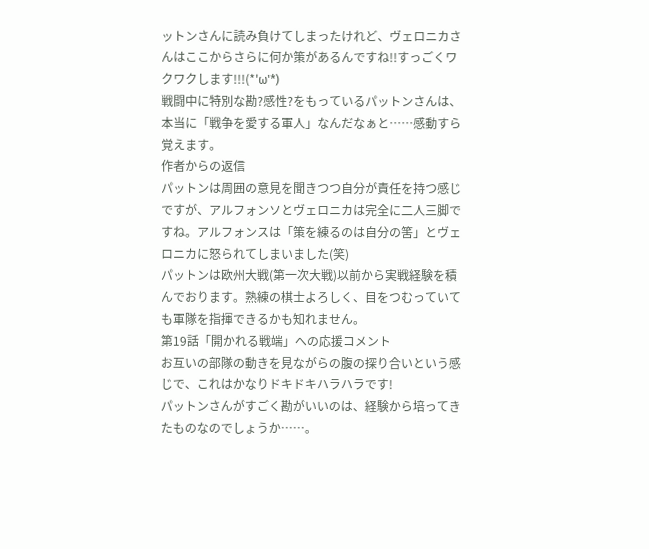ットンさんに読み負けてしまったけれど、ヴェロニカさんはここからさらに何か策があるんですね!!すっごくワクワクします!!!(*'ω'*)
戦闘中に特別な勘?感性?をもっているパットンさんは、本当に「戦争を愛する軍人」なんだなぁと……感動すら覚えます。
作者からの返信
パットンは周囲の意見を聞きつつ自分が責任を持つ感じですが、アルフォンソとヴェロニカは完全に二人三脚ですね。アルフォンスは「策を練るのは自分の筈」とヴェロニカに怒られてしまいました(笑)
パットンは欧州大戦(第一次大戦)以前から実戦経験を積んでおります。熟練の棋士よろしく、目をつむっていても軍隊を指揮できるかも知れません。
第19話「開かれる戦端」への応援コメント
お互いの部隊の動きを見ながらの腹の探り合いという感じで、これはかなりドキドキハラハラです!
パットンさんがすごく勘がいいのは、経験から培ってきたものなのでしょうか……。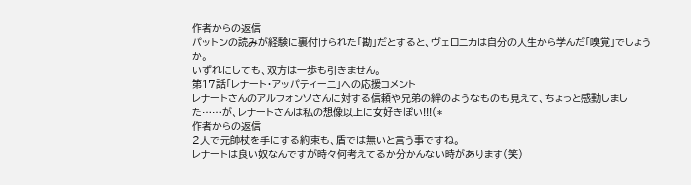作者からの返信
パットンの読みが経験に裏付けられた「勘」だとすると、ヴェロニカは自分の人生から学んだ「嗅覚」でしょうか。
いずれにしても、双方は一歩も引きません。
第17話「レナート・アッパティーニ」への応援コメント
レナートさんのアルフォンソさんに対する信頼や兄弟の絆のようなものも見えて、ちょっと感動しました……が、レナートさんは私の想像以上に女好きぽい!!!(*
作者からの返信
2人で元帥杖を手にする約束も、盾では無いと言う事ですね。
レナートは良い奴なんですが時々何考えてるか分かんない時があります(笑)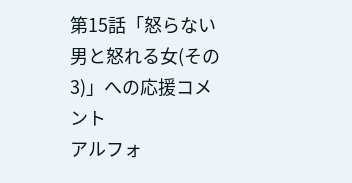第15話「怒らない男と怒れる女(その3)」への応援コメント
アルフォ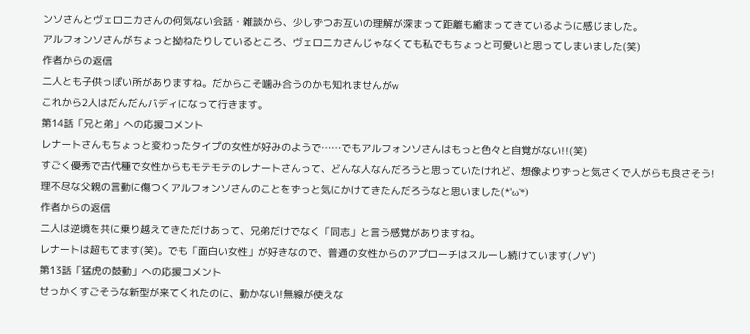ンソさんとヴェロニカさんの何気ない会話・雑談から、少しずつお互いの理解が深まって距離も縮まってきているように感じました。
アルフォンソさんがちょっと拗ねたりしているところ、ヴェロニカさんじゃなくても私でもちょっと可愛いと思ってしまいました(笑)
作者からの返信
二人とも子供っぽい所がありますね。だからこそ噛み合うのかも知れませんがw
これから2人はだんだんバディになって行きます。
第14話「兄と弟」への応援コメント
レナートさんもちょっと変わったタイプの女性が好みのようで……でもアルフォンソさんはもっと色々と自覚がない!!(笑)
すごく優秀で古代種で女性からもモテモテのレナートさんって、どんな人なんだろうと思っていたけれど、想像よりずっと気さくで人がらも良さそう!理不尽な父親の言動に傷つくアルフォンソさんのことをずっと気にかけてきたんだろうなと思いました(*'ω'*)
作者からの返信
二人は逆境を共に乗り越えてきただけあって、兄弟だけでなく「同志」と言う感覚がありますね。
レナートは超もてます(笑)。でも「面白い女性」が好きなので、普通の女性からのアプローチはスルーし続けています(ノ∀`)
第13話「猛虎の鼓動」への応援コメント
せっかくすごそうな新型が来てくれたのに、動かない!無線が使えな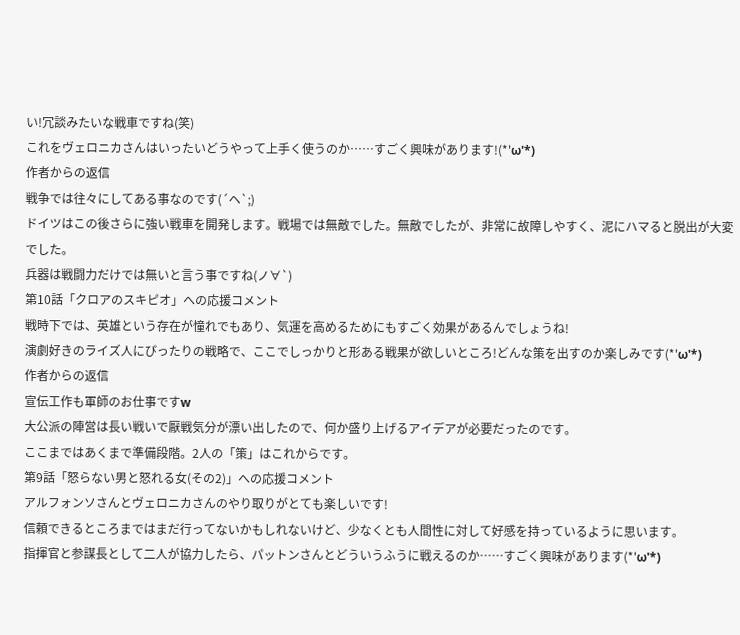い!冗談みたいな戦車ですね(笑)
これをヴェロニカさんはいったいどうやって上手く使うのか……すごく興味があります!(*'ω'*)
作者からの返信
戦争では往々にしてある事なのです(´ヘ`;)
ドイツはこの後さらに強い戦車を開発します。戦場では無敵でした。無敵でしたが、非常に故障しやすく、泥にハマると脱出が大変でした。
兵器は戦闘力だけでは無いと言う事ですね(ノ∀`)
第10話「クロアのスキピオ」への応援コメント
戦時下では、英雄という存在が憧れでもあり、気運を高めるためにもすごく効果があるんでしょうね!
演劇好きのライズ人にぴったりの戦略で、ここでしっかりと形ある戦果が欲しいところ!どんな策を出すのか楽しみです(*'ω'*)
作者からの返信
宣伝工作も軍師のお仕事ですw
大公派の陣営は長い戦いで厭戦気分が漂い出したので、何か盛り上げるアイデアが必要だったのです。
ここまではあくまで準備段階。2人の「策」はこれからです。
第9話「怒らない男と怒れる女(その2)」への応援コメント
アルフォンソさんとヴェロニカさんのやり取りがとても楽しいです!
信頼できるところまではまだ行ってないかもしれないけど、少なくとも人間性に対して好感を持っているように思います。
指揮官と参謀長として二人が協力したら、パットンさんとどういうふうに戦えるのか……すごく興味があります(*'ω'*)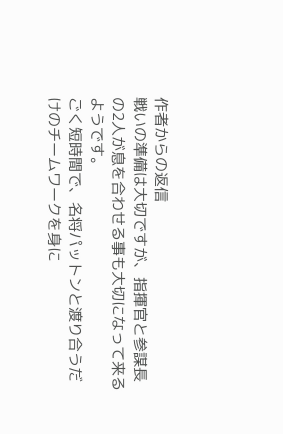作者からの返信
戦いの準備は大切ですが、指揮官と参謀長の2人が息を合わせる事も大切になって来るようです。
ごく短時間で、名将パットンと渡り合うだけのチームワークを身に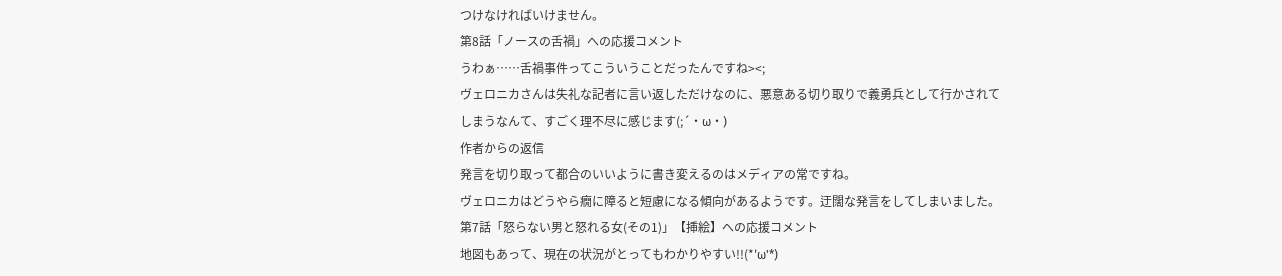つけなければいけません。
第8話「ノースの舌禍」への応援コメント
うわぁ……舌禍事件ってこういうことだったんですね><;
ヴェロニカさんは失礼な記者に言い返しただけなのに、悪意ある切り取りで義勇兵として行かされてしまうなんて、すごく理不尽に感じます(;´・ω・)
作者からの返信
発言を切り取って都合のいいように書き変えるのはメディアの常ですね。
ヴェロニカはどうやら癇に障ると短慮になる傾向があるようです。迂闊な発言をしてしまいました。
第7話「怒らない男と怒れる女(その1)」【挿絵】への応援コメント
地図もあって、現在の状況がとってもわかりやすい!!(*'ω'*)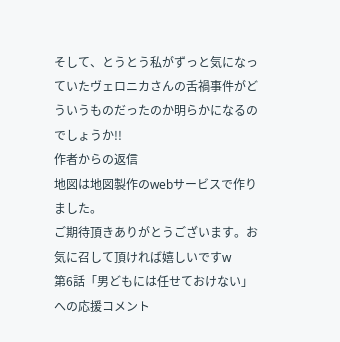そして、とうとう私がずっと気になっていたヴェロニカさんの舌禍事件がどういうものだったのか明らかになるのでしょうか!!
作者からの返信
地図は地図製作のwebサービスで作りました。
ご期待頂きありがとうございます。お気に召して頂ければ嬉しいですw
第6話「男どもには任せておけない」への応援コメント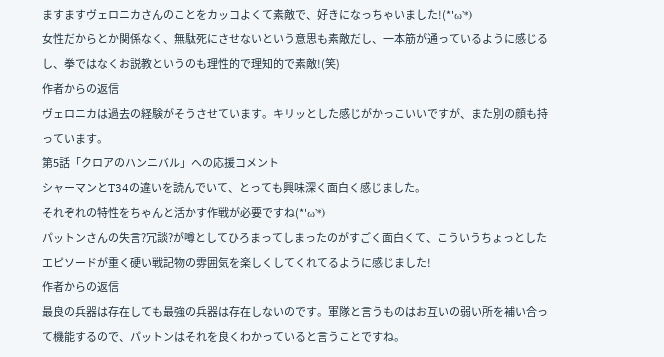ますますヴェロニカさんのことをカッコよくて素敵で、好きになっちゃいました!(*'ω'*)
女性だからとか関係なく、無駄死にさせないという意思も素敵だし、一本筋が通っているように感じるし、拳ではなくお説教というのも理性的で理知的で素敵!(笑)
作者からの返信
ヴェロニカは過去の経験がそうさせています。キリッとした感じがかっこいいですが、また別の顔も持っています。
第5話「クロアのハンニバル」への応援コメント
シャーマンとT34の違いを読んでいて、とっても興味深く面白く感じました。
それぞれの特性をちゃんと活かす作戦が必要ですね(*'ω'*)
パットンさんの失言?冗談?が噂としてひろまってしまったのがすごく面白くて、こういうちょっとしたエピソードが重く硬い戦記物の雰囲気を楽しくしてくれてるように感じました!
作者からの返信
最良の兵器は存在しても最強の兵器は存在しないのです。軍隊と言うものはお互いの弱い所を補い合って機能するので、パットンはそれを良くわかっていると言うことですね。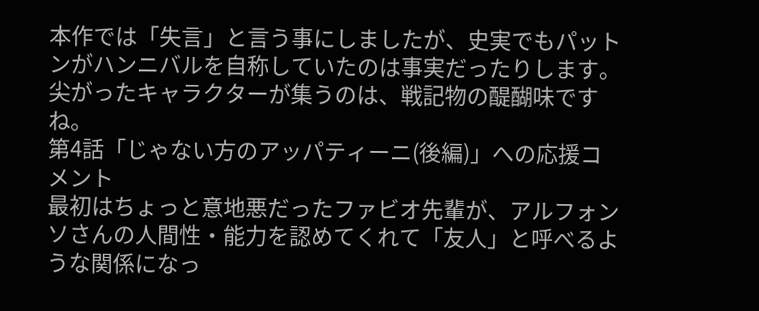本作では「失言」と言う事にしましたが、史実でもパットンがハンニバルを自称していたのは事実だったりします。尖がったキャラクターが集うのは、戦記物の醍醐味ですね。
第4話「じゃない方のアッパティーニ(後編)」への応援コメント
最初はちょっと意地悪だったファビオ先輩が、アルフォンソさんの人間性・能力を認めてくれて「友人」と呼べるような関係になっ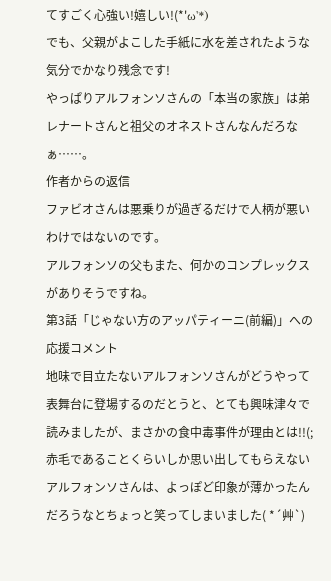てすごく心強い!嬉しい!(*'ω'*)
でも、父親がよこした手紙に水を差されたような気分でかなり残念です!
やっぱりアルフォンソさんの「本当の家族」は弟レナートさんと祖父のオネストさんなんだろなぁ……。
作者からの返信
ファビオさんは悪乗りが過ぎるだけで人柄が悪いわけではないのです。
アルフォンソの父もまた、何かのコンプレックスがありそうですね。
第3話「じゃない方のアッパティーニ(前編)」への応援コメント
地味で目立たないアルフォンソさんがどうやって表舞台に登場するのだとうと、とても興味津々で読みましたが、まさかの食中毒事件が理由とは!!(;
赤毛であることくらいしか思い出してもらえないアルフォンソさんは、よっぽど印象が薄かったんだろうなとちょっと笑ってしまいました( *´艸`)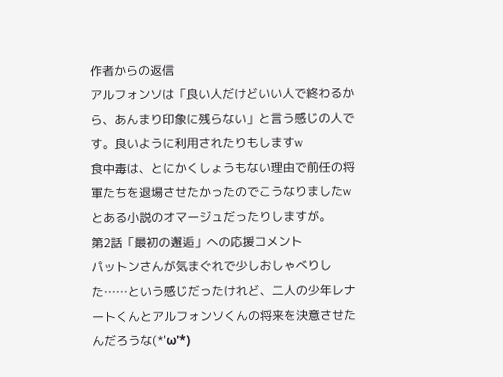作者からの返信
アルフォンソは「良い人だけどいい人で終わるから、あんまり印象に残らない」と言う感じの人です。良いように利用されたりもしますw
食中毒は、とにかくしょうもない理由で前任の将軍たちを退場させたかったのでこうなりましたw とある小説のオマージュだったりしますが。
第2話「最初の邂逅」への応援コメント
パットンさんが気まぐれで少しおしゃべりした……という感じだったけれど、二人の少年レナートくんとアルフォンソくんの将来を決意させたんだろうな(*'ω'*)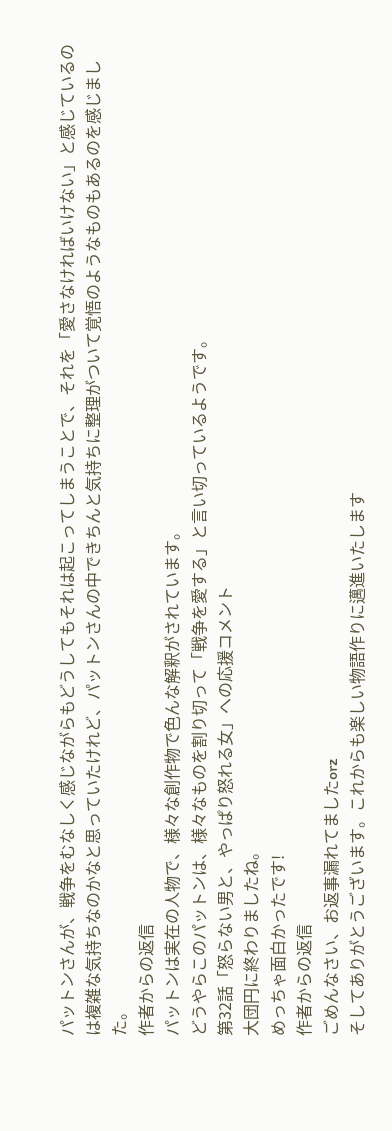パットンさんが、戦争をむなしく感じながらもどうしてもそれは起こってしまうことで、それを「愛さなければいけない」と感じているのは複雑な気持ちなのかなと思っていたけれど、パットンさんの中できちんと気持ちに整理がついて覚悟のようなものもあるのを感じました。
作者からの返信
パットンは実在の人物で、様々な創作物で色んな解釈がされています。
どうやらこのパットンは、様々なものを割り切って「戦争を愛する」と言い切っているようです。
第32話「怒らない男と、やっぱり怒れる女」への応援コメント
大団円に終わりましたね。
めっちゃ面白かったです!
作者からの返信
ごめんなさい、お返事漏れてましたorz
そしてありがとうございます。これからも楽しい物語作りに邁進いたします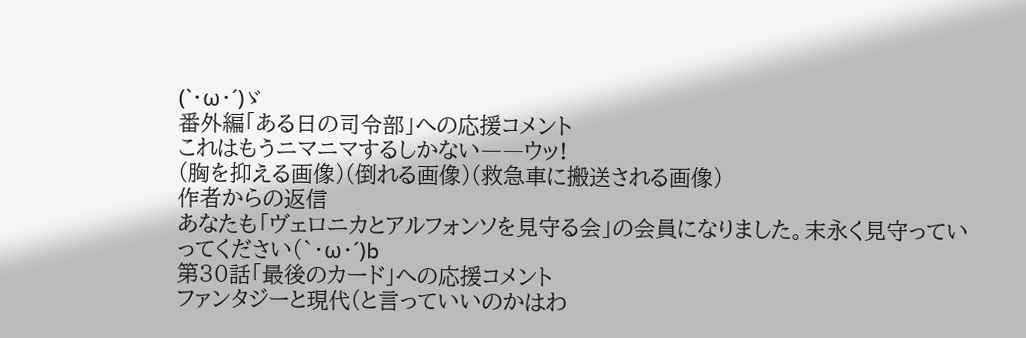(`・ω・´)ゞ
番外編「ある日の司令部」への応援コメント
これはもうニマニマするしかない――ウッ!
(胸を抑える画像)(倒れる画像)(救急車に搬送される画像)
作者からの返信
あなたも「ヴェロニカとアルフォンソを見守る会」の会員になりました。末永く見守っていってください(`・ω・´)b
第30話「最後のカード」への応援コメント
ファンタジーと現代(と言っていいのかはわ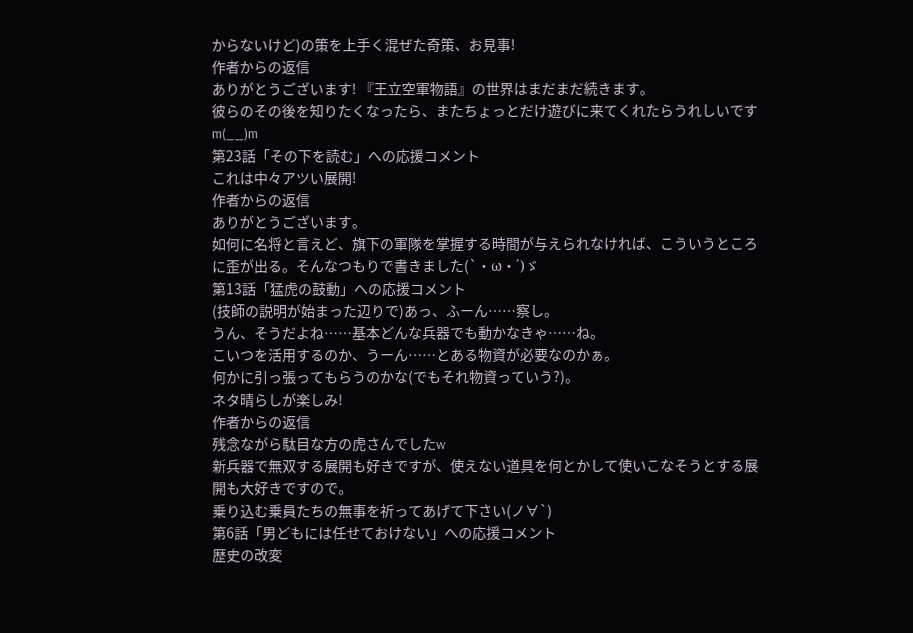からないけど)の策を上手く混ぜた奇策、お見事!
作者からの返信
ありがとうございます! 『王立空軍物語』の世界はまだまだ続きます。
彼らのその後を知りたくなったら、またちょっとだけ遊びに来てくれたらうれしいですm(__)m
第23話「その下を読む」への応援コメント
これは中々アツい展開!
作者からの返信
ありがとうございます。
如何に名将と言えど、旗下の軍隊を掌握する時間が与えられなければ、こういうところに歪が出る。そんなつもりで書きました(`・ω・´)ゞ
第13話「猛虎の鼓動」への応援コメント
(技師の説明が始まった辺りで)あっ、ふーん……察し。
うん、そうだよね……基本どんな兵器でも動かなきゃ……ね。
こいつを活用するのか、うーん……とある物資が必要なのかぁ。
何かに引っ張ってもらうのかな(でもそれ物資っていう?)。
ネタ晴らしが楽しみ!
作者からの返信
残念ながら駄目な方の虎さんでしたw
新兵器で無双する展開も好きですが、使えない道具を何とかして使いこなそうとする展開も大好きですので。
乗り込む乗員たちの無事を祈ってあげて下さい(ノ∀`)
第6話「男どもには任せておけない」への応援コメント
歴史の改変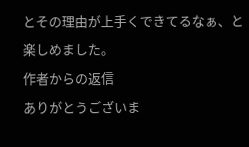とその理由が上手くできてるなぁ、と楽しめました。
作者からの返信
ありがとうございま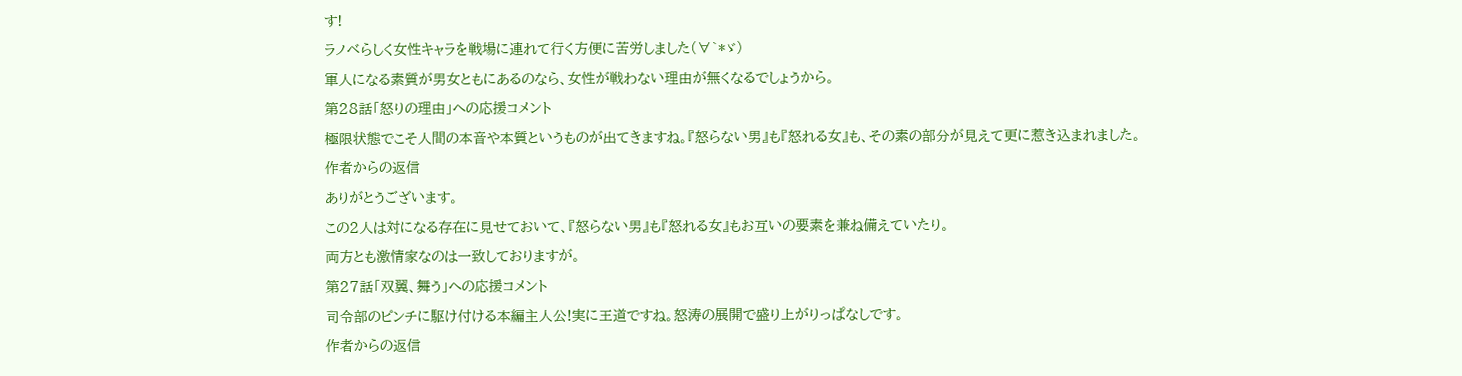す!
ラノベらしく女性キャラを戦場に連れて行く方便に苦労しました(∀`*ゞ)
軍人になる素質が男女ともにあるのなら、女性が戦わない理由が無くなるでしょうから。
第28話「怒りの理由」への応援コメント
極限状態でこそ人間の本音や本質というものが出てきますね。『怒らない男』も『怒れる女』も、その素の部分が見えて更に惹き込まれました。
作者からの返信
ありがとうございます。
この2人は対になる存在に見せておいて、『怒らない男』も『怒れる女』もお互いの要素を兼ね備えていたり。
両方とも激情家なのは一致しておりますが。
第27話「双翼、舞う」への応援コメント
司令部のピンチに駆け付ける本編主人公!実に王道ですね。怒涛の展開で盛り上がりっぱなしです。
作者からの返信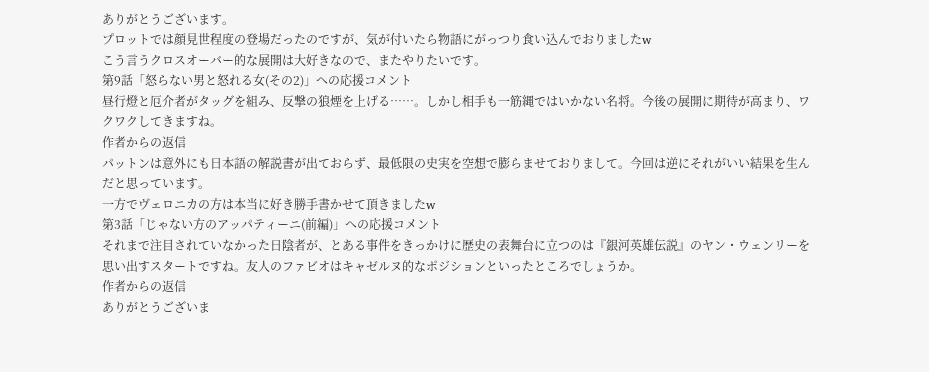ありがとうございます。
プロットでは顔見世程度の登場だったのですが、気が付いたら物語にがっつり食い込んでおりましたw
こう言うクロスオーバー的な展開は大好きなので、またやりたいです。
第9話「怒らない男と怒れる女(その2)」への応援コメント
昼行燈と厄介者がタッグを組み、反撃の狼煙を上げる……。しかし相手も一筋縄ではいかない名将。今後の展開に期待が高まり、ワクワクしてきますね。
作者からの返信
パットンは意外にも日本語の解説書が出ておらず、最低限の史実を空想で膨らませておりまして。今回は逆にそれがいい結果を生んだと思っています。
一方でヴェロニカの方は本当に好き勝手書かせて頂きましたw
第3話「じゃない方のアッパティーニ(前編)」への応援コメント
それまで注目されていなかった日陰者が、とある事件をきっかけに歴史の表舞台に立つのは『銀河英雄伝説』のヤン・ウェンリーを思い出すスタートですね。友人のファビオはキャゼルヌ的なポジションといったところでしょうか。
作者からの返信
ありがとうございま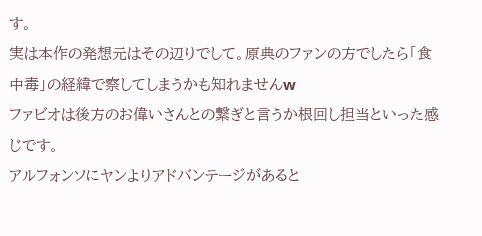す。
実は本作の発想元はその辺りでして。原典のファンの方でしたら「食中毒」の経緯で察してしまうかも知れませんw
ファビオは後方のお偉いさんとの繋ぎと言うか根回し担当といった感じです。
アルフォンソにヤンよりアドバンテージがあると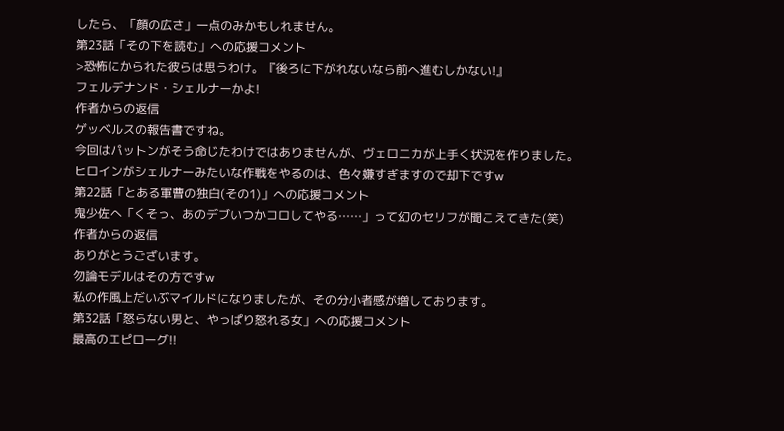したら、「顔の広さ」一点のみかもしれません。
第23話「その下を読む」への応援コメント
>恐怖にかられた彼らは思うわけ。『後ろに下がれないなら前へ進むしかない!』
フェルデナンド・シェルナーかよ!
作者からの返信
ゲッベルスの報告書ですね。
今回はパットンがそう命じたわけではありませんが、ヴェロニカが上手く状況を作りました。
ヒロインがシェルナーみたいな作戦をやるのは、色々嫌すぎますので却下ですw
第22話「とある軍曹の独白(その1)」への応援コメント
鬼少佐へ「くそっ、あのデブいつかコロしてやる……」って幻のセリフが聞こえてきた(笑)
作者からの返信
ありがとうございます。
勿論モデルはその方ですw
私の作風上だいぶマイルドになりましたが、その分小者感が増しております。
第32話「怒らない男と、やっぱり怒れる女」への応援コメント
最高のエピローグ!!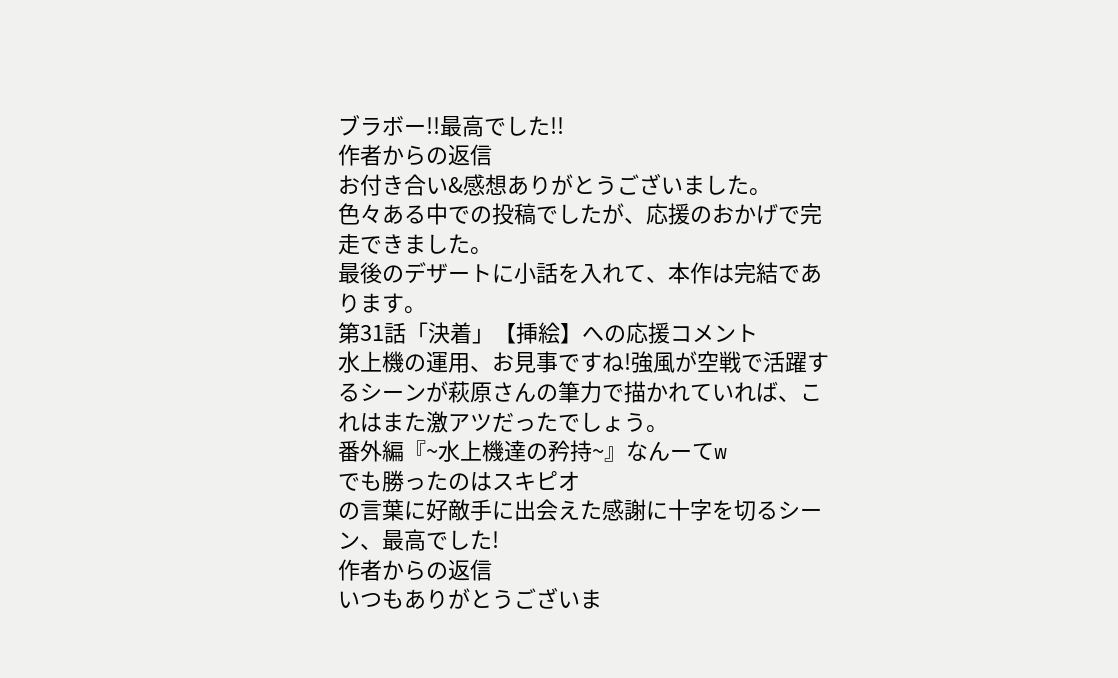ブラボー!!最高でした!!
作者からの返信
お付き合い&感想ありがとうございました。
色々ある中での投稿でしたが、応援のおかげで完走できました。
最後のデザートに小話を入れて、本作は完結であります。
第31話「決着」【挿絵】への応援コメント
水上機の運用、お見事ですね!強風が空戦で活躍するシーンが萩原さんの筆力で描かれていれば、これはまた激アツだったでしょう。
番外編『~水上機達の矜持~』なんーてw
でも勝ったのはスキピオ
の言葉に好敵手に出会えた感謝に十字を切るシーン、最高でした!
作者からの返信
いつもありがとうございま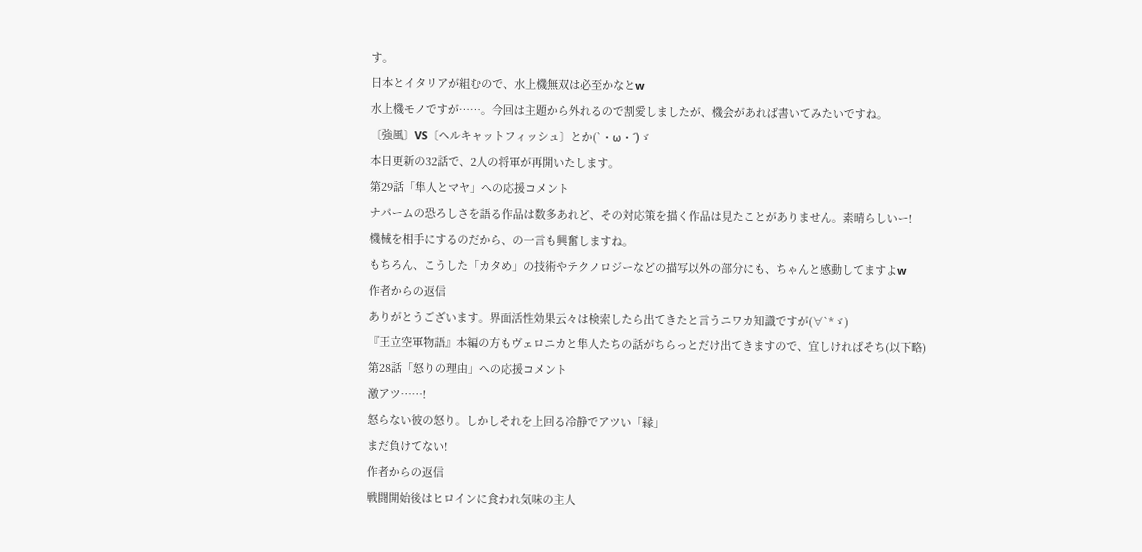す。
日本とイタリアが組むので、水上機無双は必至かなとw
水上機モノですが……。今回は主題から外れるので割愛しましたが、機会があれば書いてみたいですね。
〔強風〕VS〔ヘルキャットフィッシュ〕とか(`・ω・´)ゞ
本日更新の32話で、2人の将軍が再開いたします。
第29話「隼人とマヤ」への応援コメント
ナパームの恐ろしさを語る作品は数多あれど、その対応策を描く作品は見たことがありません。素晴らしいー!
機械を相手にするのだから、の一言も興奮しますね。
もちろん、こうした「カタめ」の技術やテクノロジーなどの描写以外の部分にも、ちゃんと感動してますよw
作者からの返信
ありがとうございます。界面活性効果云々は検索したら出てきたと言うニワカ知識ですが(∀`*ゞ)
『王立空軍物語』本編の方もヴェロニカと隼人たちの話がちらっとだけ出てきますので、宜しければそち(以下略)
第28話「怒りの理由」への応援コメント
激アツ……!
怒らない彼の怒り。しかしそれを上回る冷静でアツい「縁」
まだ負けてない!
作者からの返信
戦闘開始後はヒロインに食われ気味の主人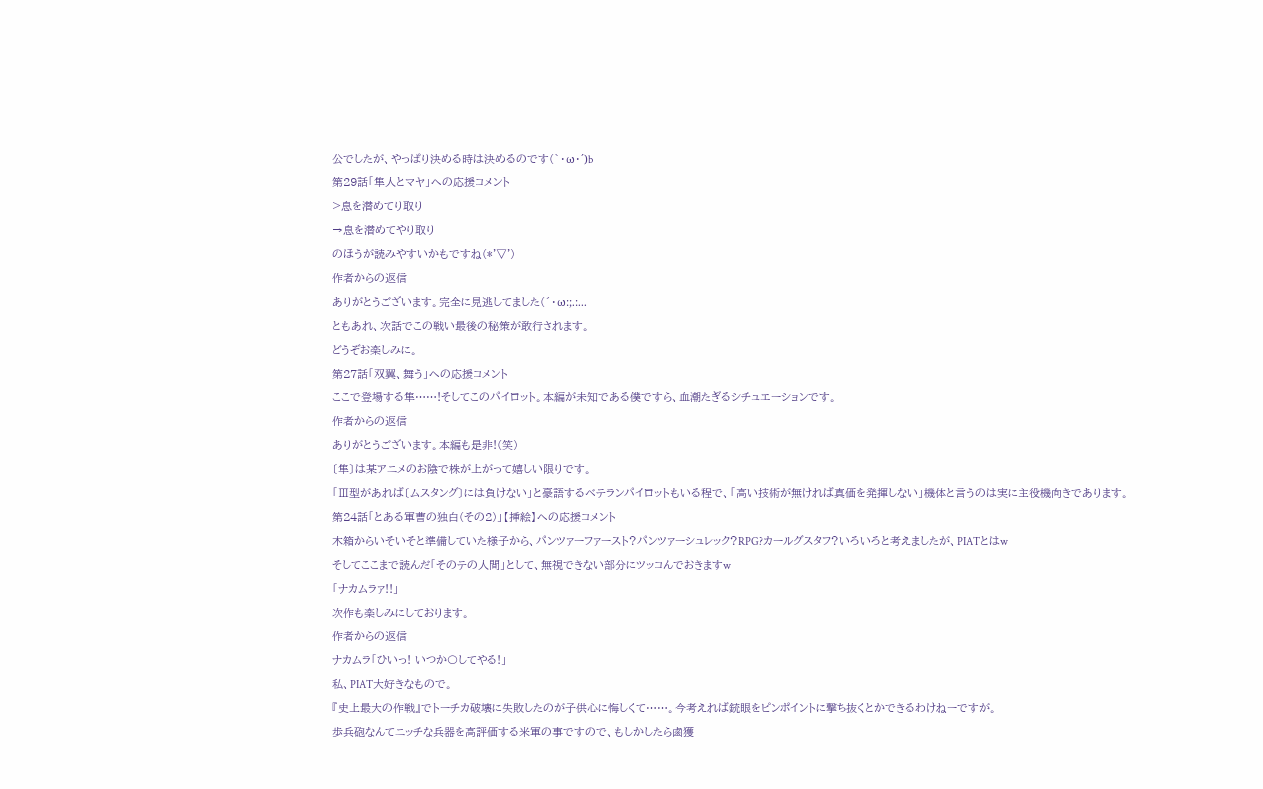公でしたが、やっぱり決める時は決めるのです(`・ω・´)b
第29話「隼人とマヤ」への応援コメント
>息を潜めてり取り
→息を潜めてやり取り
のほうが読みやすいかもですね(*'▽')
作者からの返信
ありがとうございます。完全に見逃してました(´・ω:;.:...
ともあれ、次話でこの戦い最後の秘策が敢行されます。
どうぞお楽しみに。
第27話「双翼、舞う」への応援コメント
ここで登場する隼……!そしてこのパイロット。本編が未知である僕ですら、血潮たぎるシチュエーションです。
作者からの返信
ありがとうございます。本編も是非!(笑)
〔隼〕は某アニメのお陰で株が上がって嬉しい限りです。
「Ⅲ型があれば〔ムスタング〕には負けない」と豪語するベテランパイロットもいる程で、「高い技術が無ければ真価を発揮しない」機体と言うのは実に主役機向きであります。
第24話「とある軍曹の独白(その2)」【挿絵】への応援コメント
木箱からいそいそと準備していた様子から、パンツァーファースト?パンツァーシュレック?RPG?カールグスタフ?いろいろと考えましたが、PIATとはw
そしてここまで読んだ「そのテの人間」として、無視できない部分にツッコんでおきますw
「ナカムラァ!!」
次作も楽しみにしております。
作者からの返信
ナカムラ「ひいっ! いつか〇してやる!」
私、PIAT大好きなもので。
『史上最大の作戦』でトーチカ破壊に失敗したのが子供心に悔しくて……。今考えれば銃眼をピンポイントに撃ち抜くとかできるわけねーですが。
歩兵砲なんてニッチな兵器を高評価する米軍の事ですので、もしかしたら鹵獲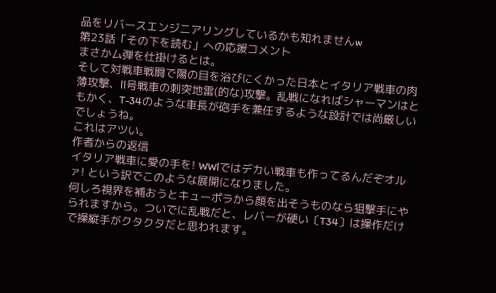品をリバースエンジニアリングしているかも知れませんw
第23話「その下を読む」への応援コメント
まさかム弾を仕掛けるとは。
そして対戦車戦闘で陽の目を浴びにくかった日本とイタリア戦車の肉薄攻撃、Ⅱ号戦車の刺突地雷(的な)攻撃。乱戦になればシャーマンはともかく、T-34のような車長が砲手を兼任するような設計では尚厳しいでしょうね。
これはアツい。
作者からの返信
イタリア戦車に愛の手を! WWⅠではデカい戦車も作ってるんだぞオルァ! という訳でこのような展開になりました。
何しろ視界を補おうとキューポラから顔を出そうものなら狙撃手にやられますから。ついでに乱戦だと、レバーが硬い〔T34〕は操作だけで操縦手がクタクタだと思われます。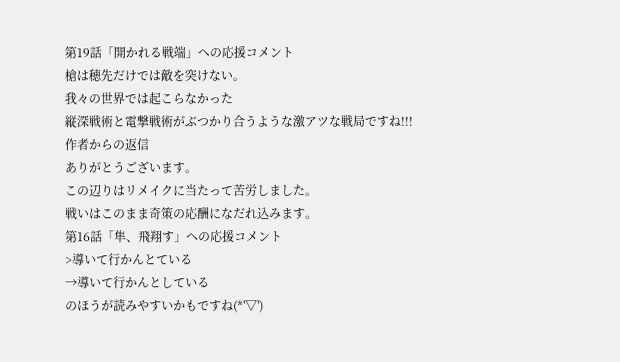第19話「開かれる戦端」への応援コメント
槍は穂先だけでは敵を突けない。
我々の世界では起こらなかった
縦深戦術と電撃戦術がぶつかり合うような激アツな戦局ですね!!!
作者からの返信
ありがとうございます。
この辺りはリメイクに当たって苦労しました。
戦いはこのまま奇策の応酬になだれ込みます。
第16話「隼、飛翔す」への応援コメント
>導いて行かんとている
→導いて行かんとしている
のほうが読みやすいかもですね(*'▽')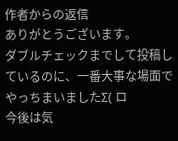作者からの返信
ありがとうございます。
ダブルチェックまでして投稿しているのに、一番大事な場面でやっちまいましたΣ( ロ
今後は気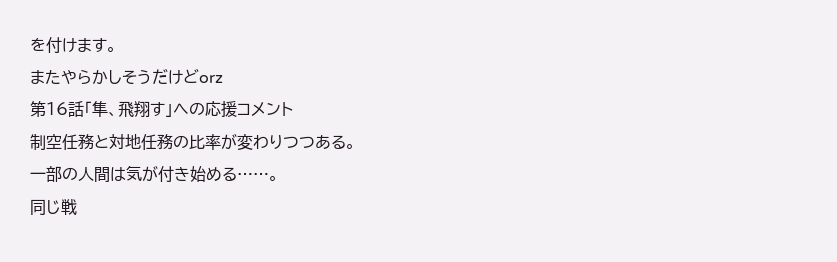を付けます。
またやらかしそうだけどorz
第16話「隼、飛翔す」への応援コメント
制空任務と対地任務の比率が変わりつつある。
一部の人間は気が付き始める……。
同じ戦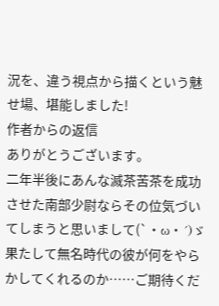況を、違う視点から描くという魅せ場、堪能しました!
作者からの返信
ありがとうございます。
二年半後にあんな滅茶苦茶を成功させた南部少尉ならその位気づいてしまうと思いまして(`・ω・´)ゞ
果たして無名時代の彼が何をやらかしてくれるのか……ご期待くだ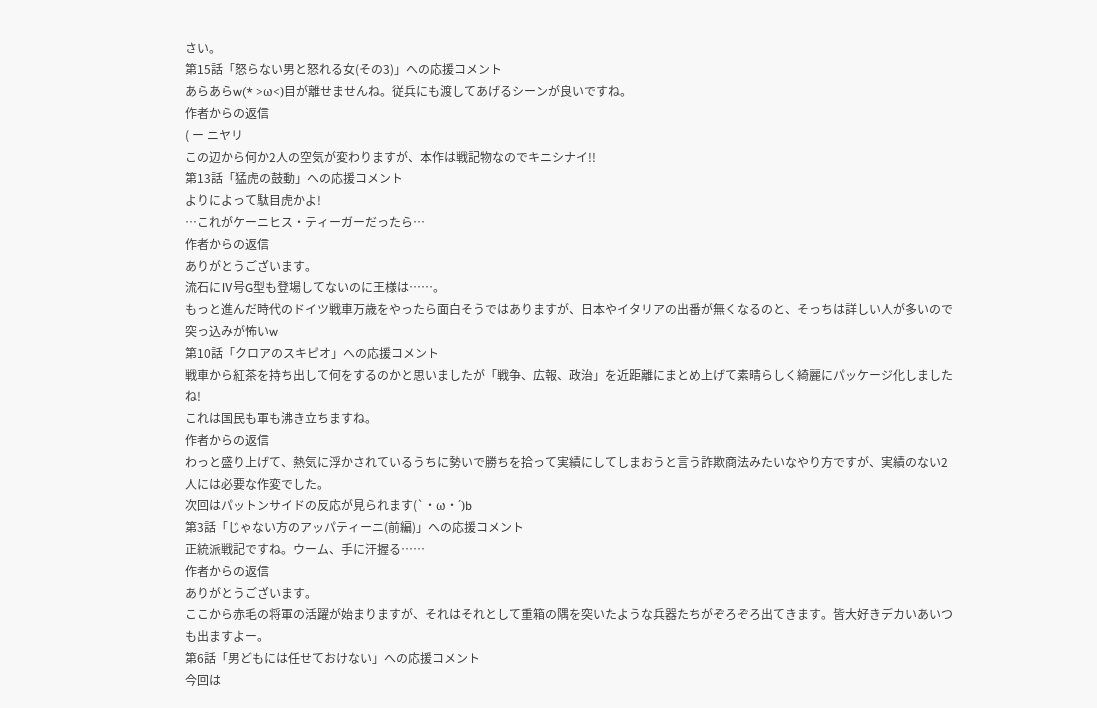さい。
第15話「怒らない男と怒れる女(その3)」への応援コメント
あらあらw(* >ω<)目が離せませんね。従兵にも渡してあげるシーンが良いですね。
作者からの返信
( ー ニヤリ
この辺から何か2人の空気が変わりますが、本作は戦記物なのでキニシナイ!!
第13話「猛虎の鼓動」への応援コメント
よりによって駄目虎かよ!
…これがケーニヒス・ティーガーだったら…
作者からの返信
ありがとうございます。
流石にⅣ号G型も登場してないのに王様は……。
もっと進んだ時代のドイツ戦車万歳をやったら面白そうではありますが、日本やイタリアの出番が無くなるのと、そっちは詳しい人が多いので突っ込みが怖いw
第10話「クロアのスキピオ」への応援コメント
戦車から紅茶を持ち出して何をするのかと思いましたが「戦争、広報、政治」を近距離にまとめ上げて素晴らしく綺麗にパッケージ化しましたね!
これは国民も軍も沸き立ちますね。
作者からの返信
わっと盛り上げて、熱気に浮かされているうちに勢いで勝ちを拾って実績にしてしまおうと言う詐欺商法みたいなやり方ですが、実績のない2人には必要な作変でした。
次回はパットンサイドの反応が見られます(`・ω・´)b
第3話「じゃない方のアッパティーニ(前編)」への応援コメント
正統派戦記ですね。ウーム、手に汗握る……
作者からの返信
ありがとうございます。
ここから赤毛の将軍の活躍が始まりますが、それはそれとして重箱の隅を突いたような兵器たちがぞろぞろ出てきます。皆大好きデカいあいつも出ますよー。
第6話「男どもには任せておけない」への応援コメント
今回は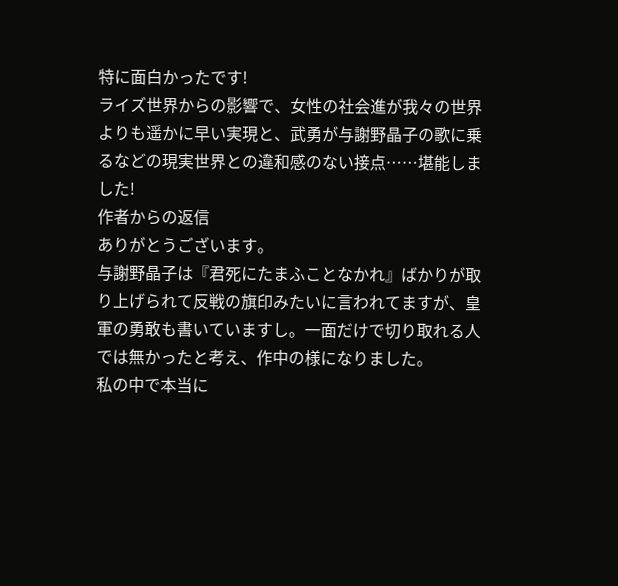特に面白かったです!
ライズ世界からの影響で、女性の社会進が我々の世界よりも遥かに早い実現と、武勇が与謝野晶子の歌に乗るなどの現実世界との違和感のない接点……堪能しました!
作者からの返信
ありがとうございます。
与謝野晶子は『君死にたまふことなかれ』ばかりが取り上げられて反戦の旗印みたいに言われてますが、皇軍の勇敢も書いていますし。一面だけで切り取れる人では無かったと考え、作中の様になりました。
私の中で本当に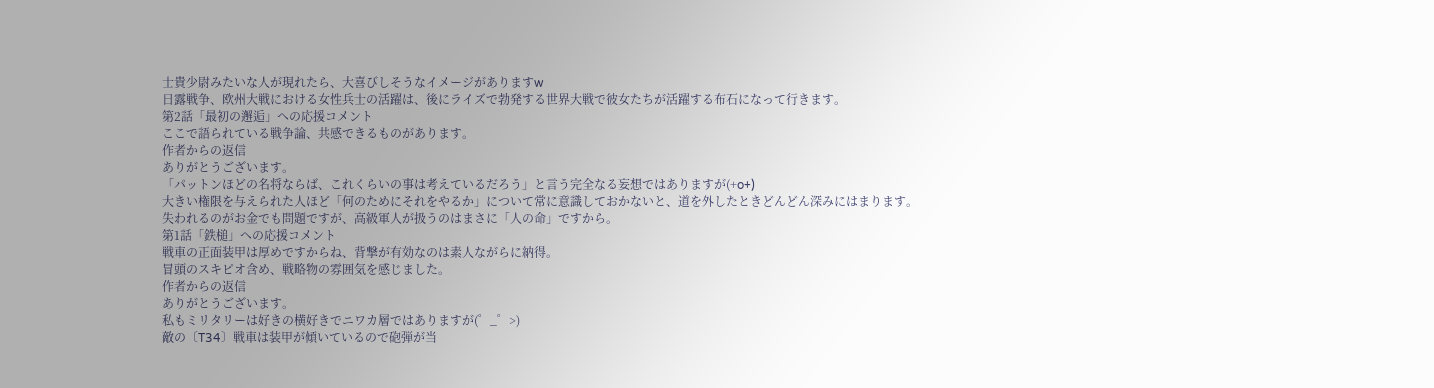士貴少尉みたいな人が現れたら、大喜びしそうなイメージがありますw
日露戦争、欧州大戦における女性兵士の活躍は、後にライズで勃発する世界大戦で彼女たちが活躍する布石になって行きます。
第2話「最初の邂逅」への応援コメント
ここで語られている戦争論、共感できるものがあります。
作者からの返信
ありがとうございます。
「パットンほどの名将ならば、これくらいの事は考えているだろう」と言う完全なる妄想ではありますが(+o+)
大きい権限を与えられた人ほど「何のためにそれをやるか」について常に意識しておかないと、道を外したときどんどん深みにはまります。
失われるのがお金でも問題ですが、高級軍人が扱うのはまさに「人の命」ですから。
第1話「鉄槌」への応援コメント
戦車の正面装甲は厚めですからね、背撃が有効なのは素人ながらに納得。
冒頭のスキピオ含め、戦略物の雰囲気を感じました。
作者からの返信
ありがとうございます。
私もミリタリーは好きの横好きでニワカ層ではありますが(゜_゜>)
敵の〔T34〕戦車は装甲が傾いているので砲弾が当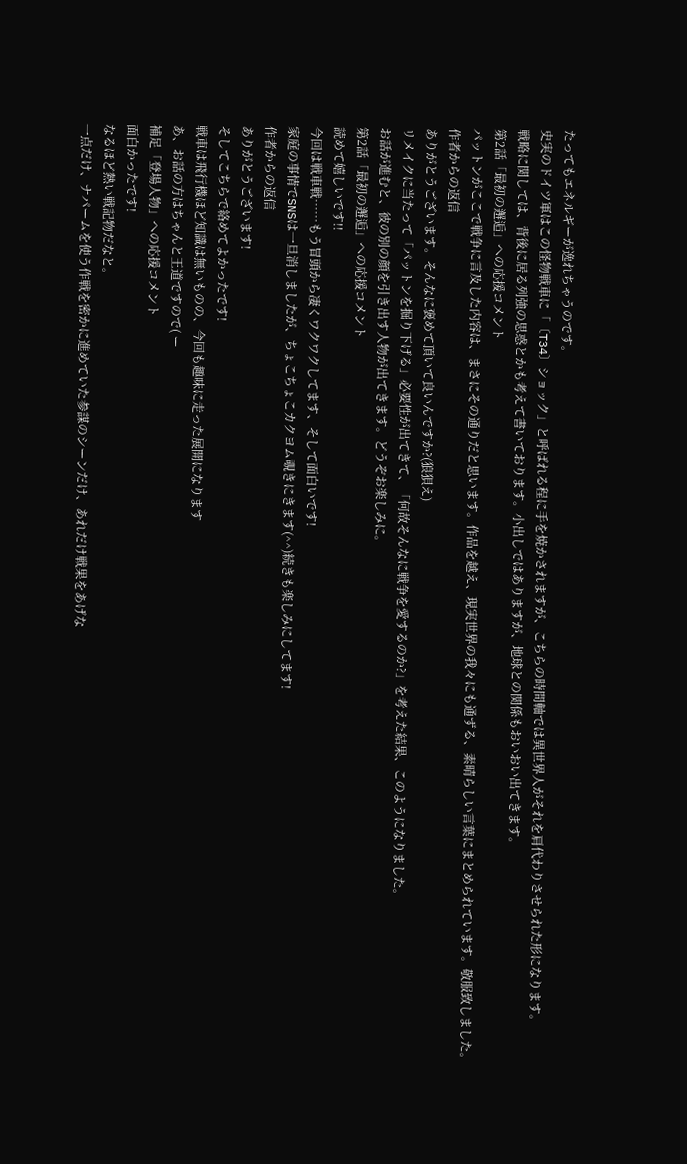たってもエネルギーが逸れちゃうのです。
史実のドイツ軍はこの怪物戦車に「〔T34〕ショック」と呼ばれる程に手を焼かされますが、こちらの時間軸では異世界人がそれを肩代わりさせられた形になります。
戦略に関しては、背後に居る列強の思惑とかも考えて書いております。小出しではありますが、地球との関係もおいおい出てきます。
第2話「最初の邂逅」への応援コメント
パットンがここで戦争に言及した内容は、まさにその通りだと思います。作品を越え、現実世界の我々にも通ずる、素晴らしい言葉にまとめられています。敬服致しました。
作者からの返信
ありがとうございます。そんなに褒めて頂いて良いんですか?(狼狽え)
リメイクに当たって「パットンを掘り下げる」必要性が出てきて、「何故そんなに戦争を愛するのか?」を考えた結果、このようになりました。
お話が進むと、彼の別の顔を引き出す人物が出てきます。どうぞお楽しみに。
第2話「最初の邂逅」への応援コメント
読めて嬉しいです!!
今回は戦車戦……もう冒頭から凄くワクワクしてます、そして面白いです!
家庭の事情でSNSは一旦消しましたが、ちょこちょこカクヨム覗きにきます(^^)続きも楽しみにしてます!
作者からの返信
ありがとうございます!
そしてこちらで絡めてよかったです!
戦車は飛行機ほど知識は無いものの、今回も趣味に走った展開になります
あ、お話の方はちゃんと王道ですので( ー
補足「登場人物」への応援コメント
面白かったです!
なるほど熱い戦記物だなと。
一点だけ、ナパームを使う作戦を密かに進めていた参謀のシーンだけ、あれだけ戦果をあげな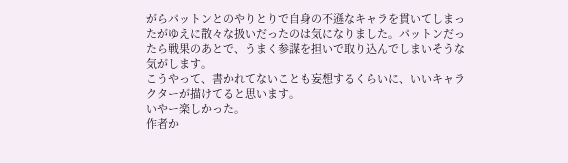がらパットンとのやりとりで自身の不遜なキャラを貫いてしまったがゆえに散々な扱いだったのは気になりました。パットンだったら戦果のあとで、うまく参謀を担いで取り込んでしまいそうな気がします。
こうやって、書かれてないことも妄想するくらいに、いいキャラクターが描けてると思います。
いやー楽しかった。
作者か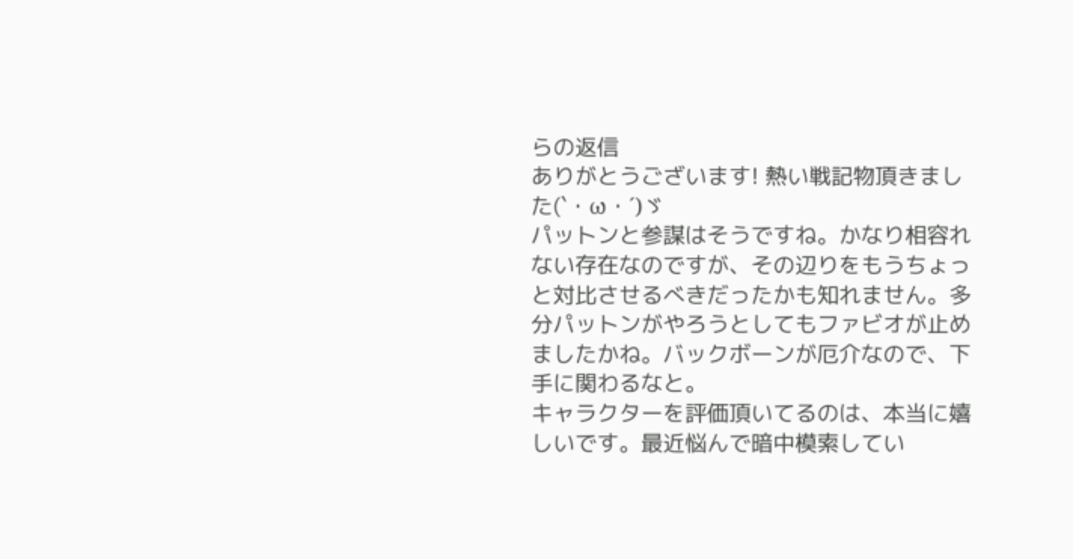らの返信
ありがとうございます! 熱い戦記物頂きました(`・ω・´)ゞ
パットンと参謀はそうですね。かなり相容れない存在なのですが、その辺りをもうちょっと対比させるべきだったかも知れません。多分パットンがやろうとしてもファビオが止めましたかね。バックボーンが厄介なので、下手に関わるなと。
キャラクターを評価頂いてるのは、本当に嬉しいです。最近悩んで暗中模索してい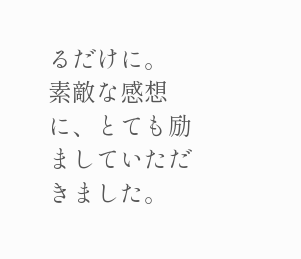るだけに。
素敵な感想に、とても励ましていただきました。